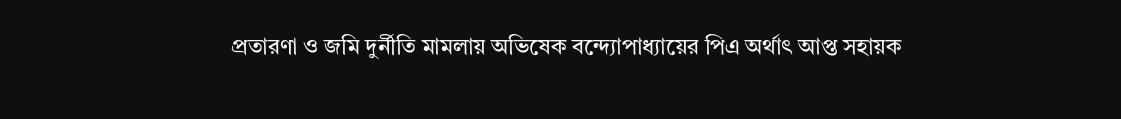প্রতারণা ও জমি দুর্নীতি মামলায় অভিষেক বন্দ্যোপাধ্যায়ের পিএ অর্থাৎ আপ্ত সহায়ক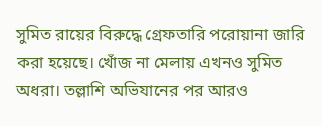সুমিত রায়ের বিরুদ্ধে গ্রেফতারি পরোয়ানা জারি করা হয়েছে। খোঁজ না মেলায় এখনও সুমিত অধরা। তল্লাশি অভিযানের পর আরও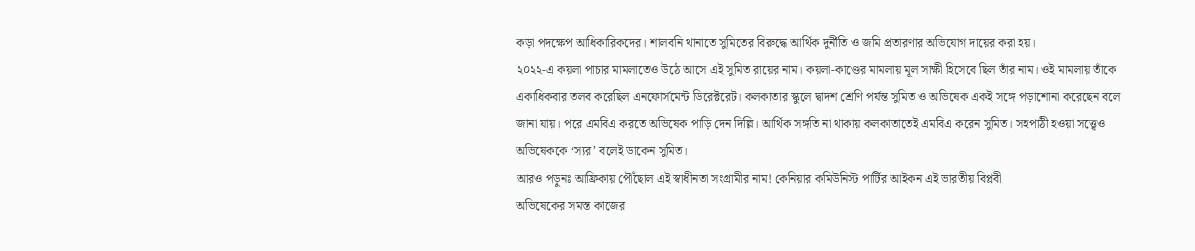কড়া পদক্ষেপ আধিকারিকদের। শালবনি থানাতে সুমিতের বিরুদ্ধে আর্থিক দুর্নীতি ও জমি প্রতারণার অভিযোগ দায়ের করা হয়।
২০২২-এ কয়লা পাচার মামলাতেও উঠে আসে এই সুমিত রায়ের নাম। কয়লা-কাণ্ডের মামলায় মূল সাক্ষী হিসেবে ছিল তাঁর নাম। ওই মামলায় তাঁকে একাধিকবার তলব করেছিল এনফোর্সমেন্ট ডিরেক্টরেট। কলকাতার স্কুলে দ্বাদশ শ্রেণি পর্যন্ত সুমিত ও অভিষেক একই সঙ্গে পড়াশোনা করেছেন বলে জানা যায়। পরে এমবিএ করতে অভিষেক পাড়ি দেন দিল্লি। আর্থিক সঙ্গতি না থাকায় কলকাতাতেই এমবিএ করেন সুমিত। সহপাঠী হওয়া সত্ত্বেও অভিষেককে ‘স্যর’ বলেই ডাকেন সুমিত।
আরও পড়ুনঃ আফ্রিকায় পৌঁছোল এই স্বাধীনতা সংগ্রামীর নাম! কেনিয়ার কমিউনিস্ট পার্টির আইকন এই ভারতীয় বিপ্লবী
অভিষেকের সমস্ত কাজের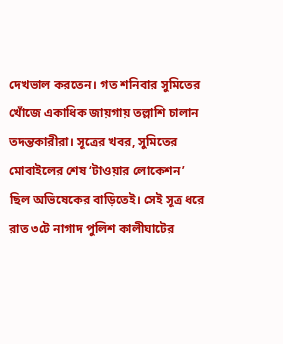দেখভাল করতেন। গত শনিবার সুমিতের খোঁজে একাধিক জায়গায় তল্লাশি চালান তদন্তকারীরা। সূত্রের খবর, সুমিতের মোবাইলের শেষ ‘টাওয়ার লোকেশন’ ছিল অভিষেকের বাড়িতেই। সেই সূত্র ধরে রাত ৩টে নাগাদ পুলিশ কালীঘাটের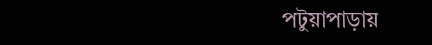পটুয়াপাড়ায়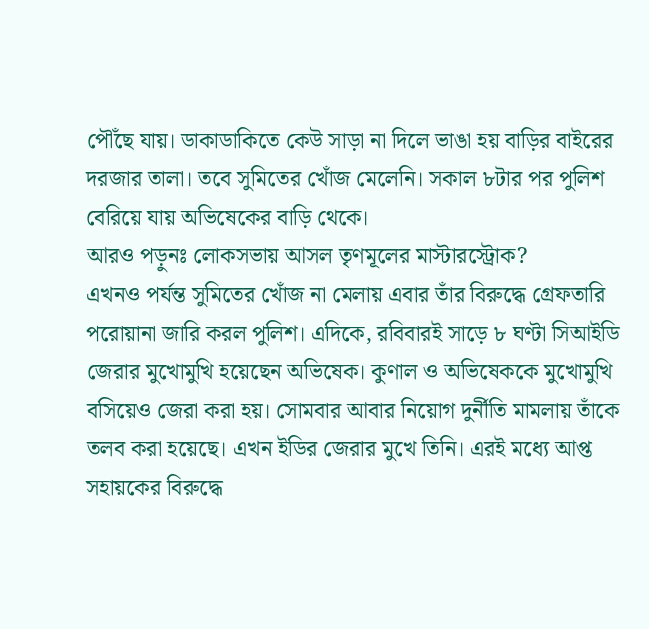পৌঁছে যায়। ডাকাডাকিতে কেউ সাড়া না দিলে ভাঙা হয় বাড়ির বাইরের দরজার তালা। তবে সুমিতের খোঁজ মেলেনি। সকাল ৮টার পর পুলিশ বেরিয়ে যায় অভিষেকের বাড়ি থেকে।
আরও পড়ুনঃ লোকসভায় আসল তৃণমূলের মাস্টারস্ট্রোক?
এখনও পর্যন্ত সুমিতের খোঁজ না মেলায় এবার তাঁর বিরুদ্ধে গ্রেফতারি পরোয়ানা জারি করল পুলিশ। এদিকে, রবিবারই সাড়ে ৮ ঘণ্টা সিআইডি জেরার মুখোমুখি হয়েছেন অভিষেক। কুণাল ও অভিষেককে মুখোমুখি বসিয়েও জেরা করা হয়। সোমবার আবার নিয়োগ দুর্নীতি মামলায় তাঁকে তলব করা হয়েছে। এখন ইডির জেরার মুখে তিনি। এরই মধ্যে আপ্ত সহায়কের বিরুদ্ধে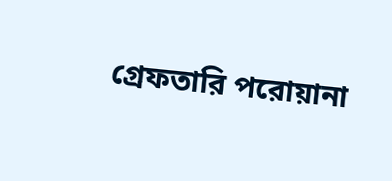গ্রেফতারি পরোয়ানা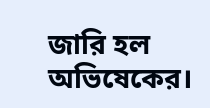জারি হল অভিষেকের।